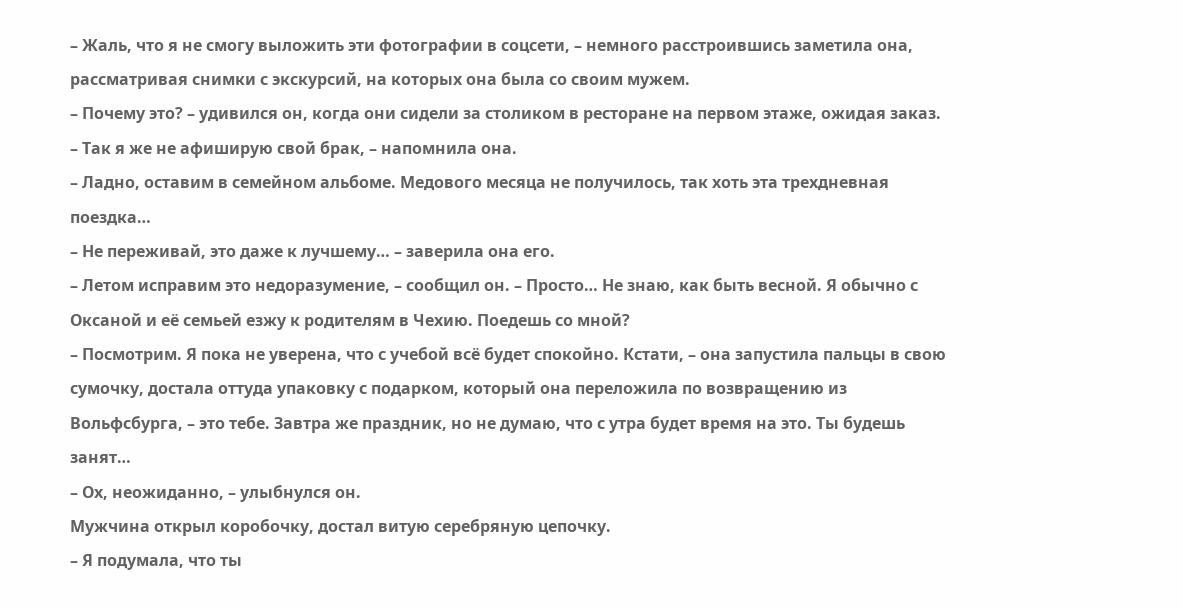– Жаль, что я не смогу выложить эти фотографии в соцсети, – немного расстроившись заметила она, рассматривая снимки с экскурсий, на которых она была со своим мужем.
– Почему это? – удивился он, когда они сидели за столиком в ресторане на первом этаже, ожидая заказ.
– Так я же не афиширую свой брак, – напомнила она.
– Ладно, оставим в семейном альбоме. Медового месяца не получилось, так хоть эта трехдневная поездка…
– Не переживай, это даже к лучшему… – заверила она его.
– Летом исправим это недоразумение, – сообщил он. – Просто… Не знаю, как быть весной. Я обычно с Оксаной и её семьей езжу к родителям в Чехию. Поедешь со мной?
– Посмотрим. Я пока не уверена, что с учебой всё будет спокойно. Кстати, – она запустила пальцы в свою сумочку, достала оттуда упаковку с подарком, который она переложила по возвращению из Вольфсбурга, – это тебе. Завтра же праздник, но не думаю, что с утра будет время на это. Ты будешь занят…
– Ох, неожиданно, – улыбнулся он.
Мужчина открыл коробочку, достал витую серебряную цепочку.
– Я подумала, что ты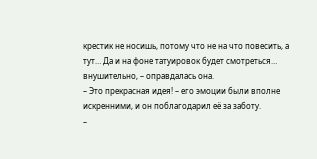крестик не носишь, потому что не на что повесить, а тут… Да и на фоне татуировок будет смотреться… внушительно, – оправдалась она.
– Это прекрасная идея! – его эмоции были вполне искренними, и он поблагодарил её за заботу.
–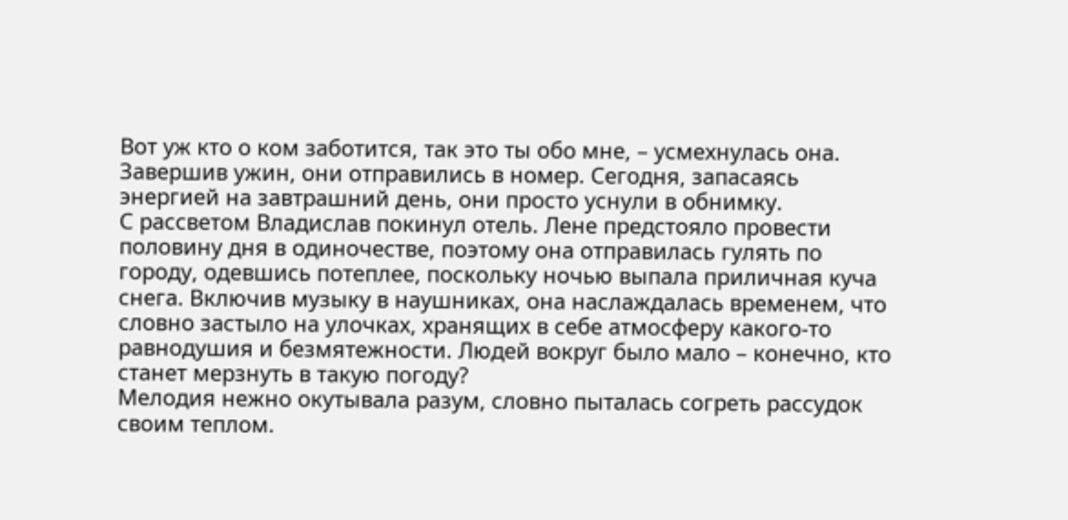Вот уж кто о ком заботится, так это ты обо мне, – усмехнулась она.
Завершив ужин, они отправились в номер. Сегодня, запасаясь энергией на завтрашний день, они просто уснули в обнимку.
С рассветом Владислав покинул отель. Лене предстояло провести половину дня в одиночестве, поэтому она отправилась гулять по городу, одевшись потеплее, поскольку ночью выпала приличная куча снега. Включив музыку в наушниках, она наслаждалась временем, что словно застыло на улочках, хранящих в себе атмосферу какого-то равнодушия и безмятежности. Людей вокруг было мало – конечно, кто станет мерзнуть в такую погоду?
Мелодия нежно окутывала разум, словно пыталась согреть рассудок своим теплом.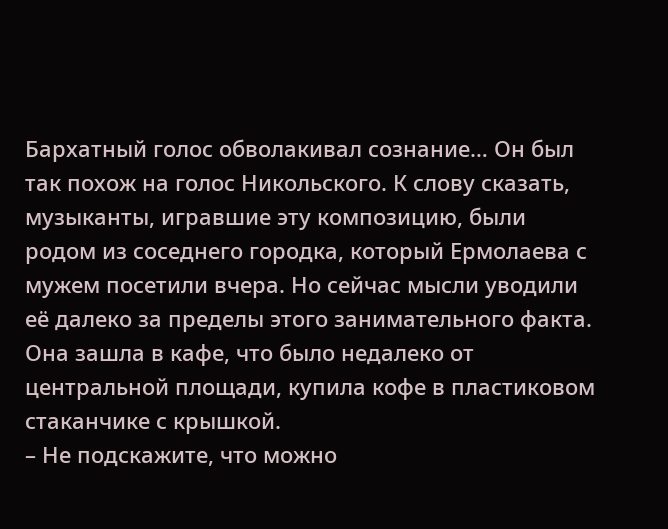Бархатный голос обволакивал сознание… Он был так похож на голос Никольского. К слову сказать, музыканты, игравшие эту композицию, были родом из соседнего городка, который Ермолаева с мужем посетили вчера. Но сейчас мысли уводили её далеко за пределы этого занимательного факта.
Она зашла в кафе, что было недалеко от центральной площади, купила кофе в пластиковом стаканчике с крышкой.
– Не подскажите, что можно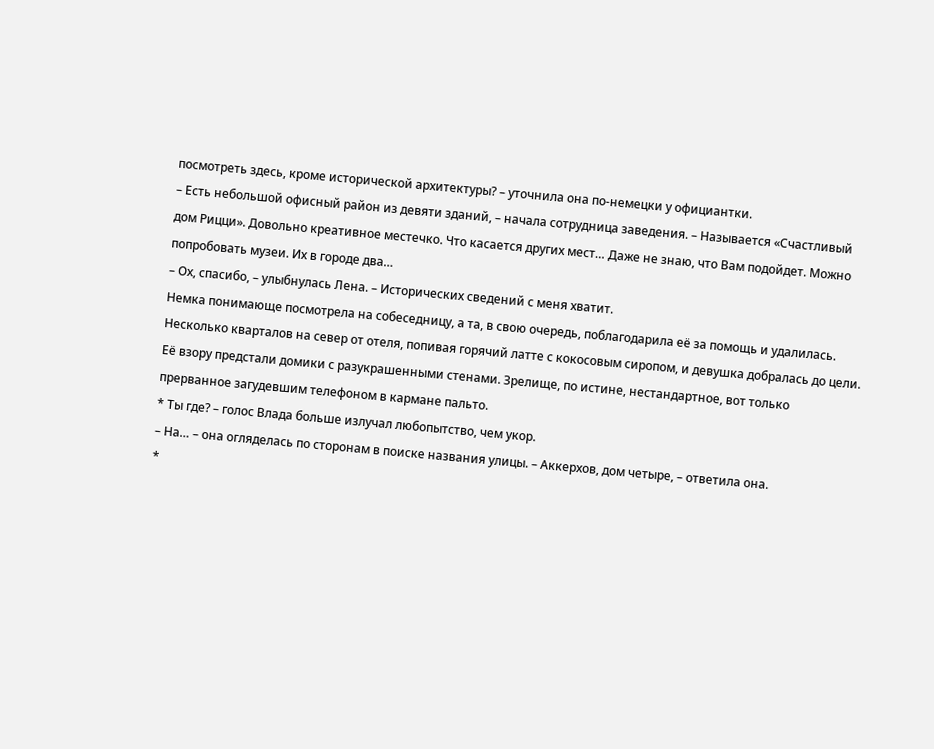посмотреть здесь, кроме исторической архитектуры? – уточнила она по-немецки у официантки.
– Есть небольшой офисный район из девяти зданий, – начала сотрудница заведения. – Называется «Счастливый дом Рицци». Довольно креативное местечко. Что касается других мест… Даже не знаю, что Вам подойдет. Можно попробовать музеи. Их в городе два…
– Ох, спасибо, – улыбнулась Лена. – Исторических сведений с меня хватит.
Немка понимающе посмотрела на собеседницу, а та, в свою очередь, поблагодарила её за помощь и удалилась.
Несколько кварталов на север от отеля, попивая горячий латте с кокосовым сиропом, и девушка добралась до цели. Её взору предстали домики с разукрашенными стенами. Зрелище, по истине, нестандартное, вот только прерванное загудевшим телефоном в кармане пальто.
* Ты где? – голос Влада больше излучал любопытство, чем укор.
– На… – она огляделась по сторонам в поиске названия улицы. – Аккерхов, дом четыре, – ответила она.
*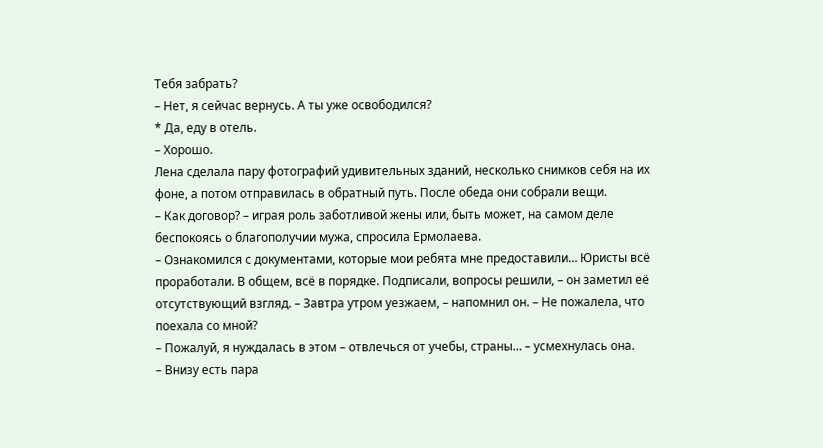Тебя забрать?
– Нет, я сейчас вернусь. А ты уже освободился?
* Да, еду в отель.
– Хорошо.
Лена сделала пару фотографий удивительных зданий, несколько снимков себя на их фоне, а потом отправилась в обратный путь. После обеда они собрали вещи.
– Как договор? – играя роль заботливой жены или, быть может, на самом деле беспокоясь о благополучии мужа, спросила Ермолаева.
– Ознакомился с документами, которые мои ребята мне предоставили… Юристы всё проработали. В общем, всё в порядке. Подписали, вопросы решили, – он заметил её отсутствующий взгляд. – Завтра утром уезжаем, – напомнил он. – Не пожалела, что поехала со мной?
– Пожалуй, я нуждалась в этом – отвлечься от учебы, страны… – усмехнулась она.
– Внизу есть пара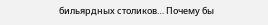бильярдных столиков… Почему бы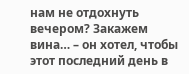нам не отдохнуть вечером? Закажем вина… – он хотел, чтобы этот последний день в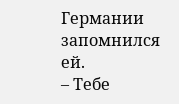Германии запомнился ей.
– Тебе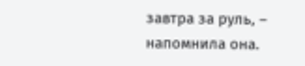завтра за руль, – напомнила она.